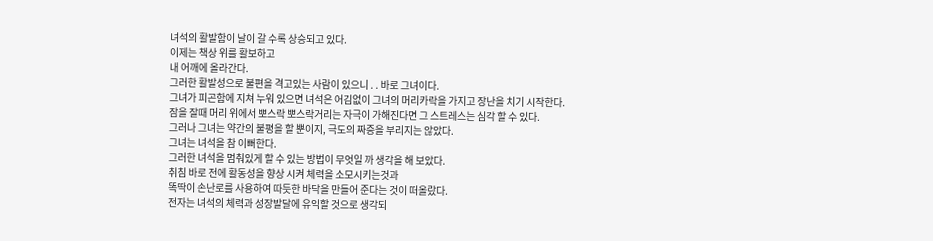녀석의 활발함이 날이 갈 수록 상승되고 있다.
이제는 책상 위를 활보하고
내 어깨에 올라간다.
그러한 활발성으로 불편을 격고있는 사람이 있으니 . . 바로 그녀이다.
그녀가 피곤함에 지쳐 누워 있으면 녀석은 어김없이 그녀의 머리카락을 가지고 장난을 치기 시작한다.
잠을 잘때 머리 위에서 뽀스락 뽀스락거리는 자극이 가해진다면 그 스트레스는 심각 할 수 있다.
그러나 그녀는 약간의 불평을 할 뿐이지, 극도의 짜증을 부리지는 않았다.
그녀는 녀석을 참 이뻐한다.
그러한 녀석을 멈춰있게 할 수 있는 방법이 무엇일 까 생각을 해 보았다.
취침 바로 전에 활동성을 향상 시켜 체력을 소모시키는것과
똑딱이 손난로를 사용하여 따듯한 바닥을 만들어 준다는 것이 떠올랐다.
전자는 녀석의 체력과 성장발달에 유익할 것으로 생각되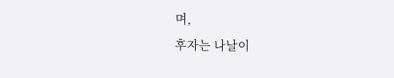며,
후자는 나날이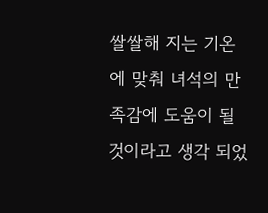쌀쌀해 지는 기온에 맞춰 녀석의 만족감에 도움이 될 것이라고 생각 되었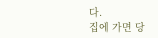다.
집에 가면 당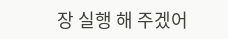장 실행 해 주겠어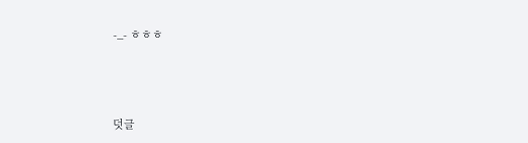-_- ㅎㅎㅎ





덧글